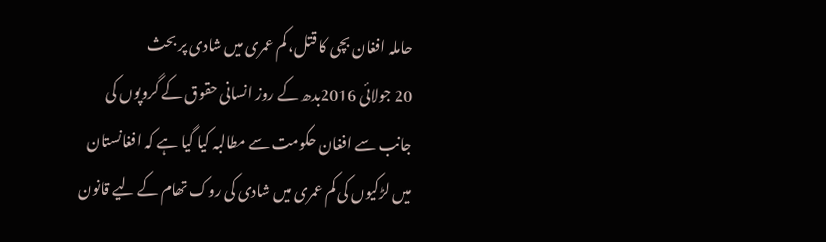حاملہ افغان بچی کا قتل، کم عمری میں شادی پر بحث
20 جولائی 2016بدھ کے روز انسانی حقوق کے گروپوں کی جانب سے افغان حکومت سے مطالبہ کیا گیا ہے کہ افغانستان میں لڑکیوں کی کم عمری میں شادی کی روک تھام کے لیے قانون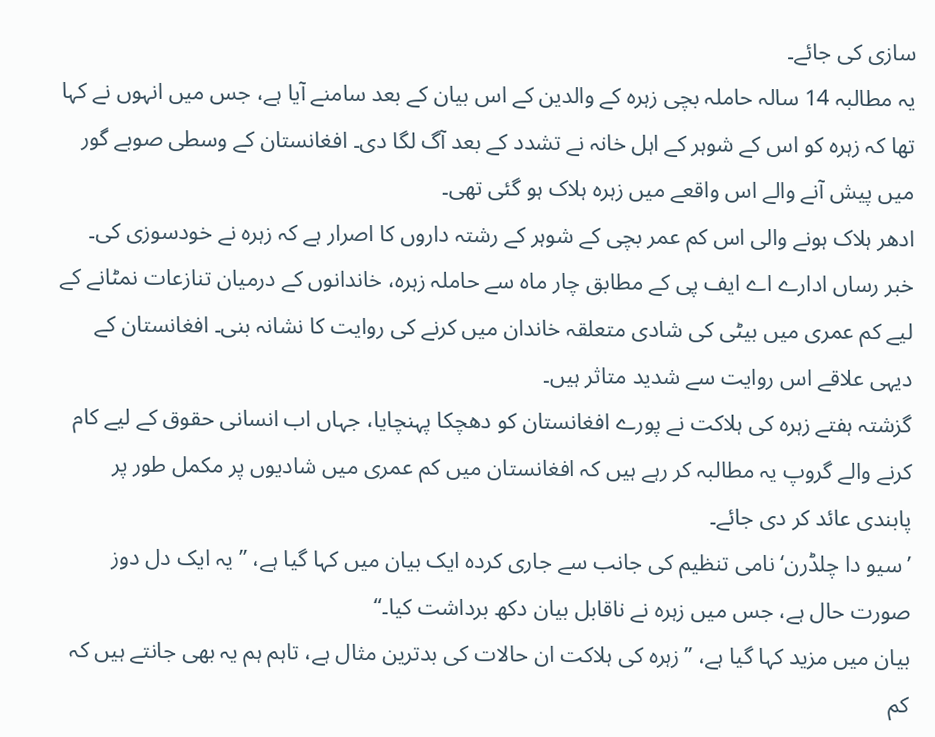سازی کی جائے۔
یہ مطالبہ 14 سالہ حاملہ بچی زہرہ کے والدین کے اس بیان کے بعد سامنے آیا ہے، جس میں انہوں نے کہا تھا کہ زہرہ کو اس کے شوہر کے اہل خانہ نے تشدد کے بعد آگ لگا دی۔ افغانستان کے وسطی صوبے گور میں پیش آنے والے اس واقعے میں زہرہ ہلاک ہو گئی تھی۔
ادھر ہلاک ہونے والی اس کم عمر بچی کے شوہر کے رشتہ داروں کا اصرار ہے کہ زہرہ نے خودسوزی کی۔
خبر رساں ادارے اے ایف پی کے مطابق چار ماہ سے حاملہ زہرہ، خاندانوں کے درمیان تنازعات نمٹانے کے لیے کم عمری میں بیٹی کی شادی متعلقہ خاندان میں کرنے کی روایت کا نشانہ بنی۔ افغانستان کے دیہی علاقے اس روایت سے شدید متاثر ہیں۔
گزشتہ ہفتے زہرہ کی ہلاکت نے پورے افغانستان کو دھچکا پہنچایا، جہاں اب انسانی حقوق کے لیے کام کرنے والے گروپ یہ مطالبہ کر رہے ہیں کہ افغانستان میں کم عمری میں شادیوں پر مکمل طور پر پابندی عائد کر دی جائے۔
’سیو دا چلڈرن‘ نامی تنظیم کی جانب سے جاری کردہ ایک بیان میں کہا گیا ہے، ’’یہ ایک دل دوز صورت حال ہے، جس میں زہرہ نے ناقابل بیان دکھ برداشت کیا۔‘‘
بیان میں مزید کہا گیا ہے، ’’زہرہ کی ہلاکت ان حالات کی بدترین مثال ہے، تاہم ہم یہ بھی جانتے ہیں کہ کم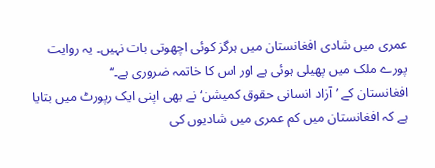عمری میں شادی افغانستان میں ہرگز کوئی اچھوتی بات نہیں۔ یہ روایت پورے ملک میں پھیلی ہوئی ہے اور اس کا خاتمہ ضروری ہے۔‘‘
افغانستان کے ’آزاد انسانی حقوق کمیشن‘ نے بھی اپنی ایک رپورٹ میں بتایا ہے کہ افغانستان میں کم عمری میں شادیوں کی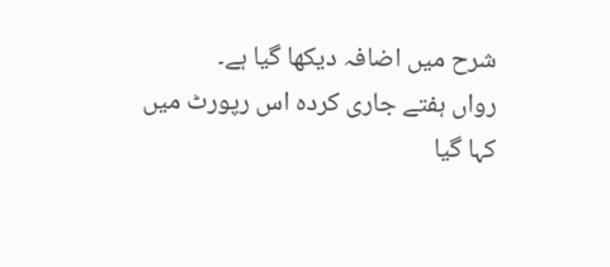شرح میں اضافہ دیکھا گیا ہے۔
رواں ہفتے جاری کردہ اس رپورٹ میں کہا گیا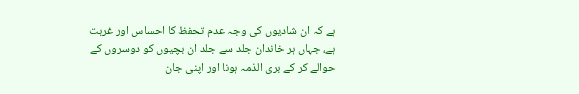ہے کہ ان شادیوں کی وجہ عدم تحفظ کا احساس اور غربت ہے، جہاں ہر خاندان جلد سے جلد ان بچیوں کو دوسروں کے حوالے کر کے بری الذمہ ہونا اور اپنی جان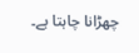چھڑانا چاہتا ہے۔